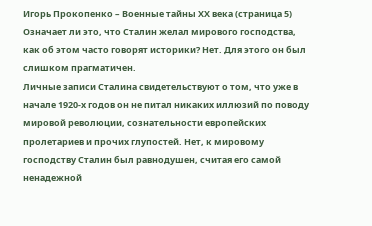Игорь Прокопенко – Военные тайны ХХ века (страница 5)
Означает ли это, что Сталин желал мирового господства, как об этом часто говорят историки? Нет. Для этого он был слишком прагматичен.
Личные записи Сталина свидетельствуют о том, что уже в начале 1920‑х годов он не питал никаких иллюзий по поводу мировой революции, сознательности европейских пролетариев и прочих глупостей. Нет, к мировому господству Сталин был равнодушен, считая его самой ненадежной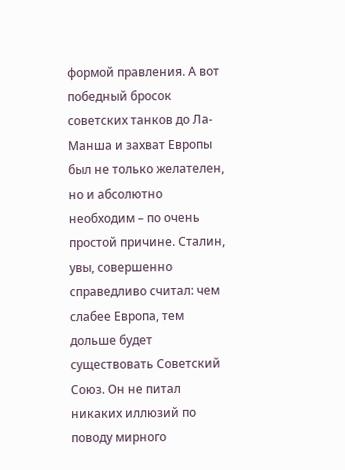формой правления. А вот победный бросок советских танков до Ла-Манша и захват Европы был не только желателен, но и абсолютно необходим – по очень простой причине. Сталин, увы, совершенно справедливо считал: чем слабее Европа, тем дольше будет существовать Советский Союз. Он не питал никаких иллюзий по поводу мирного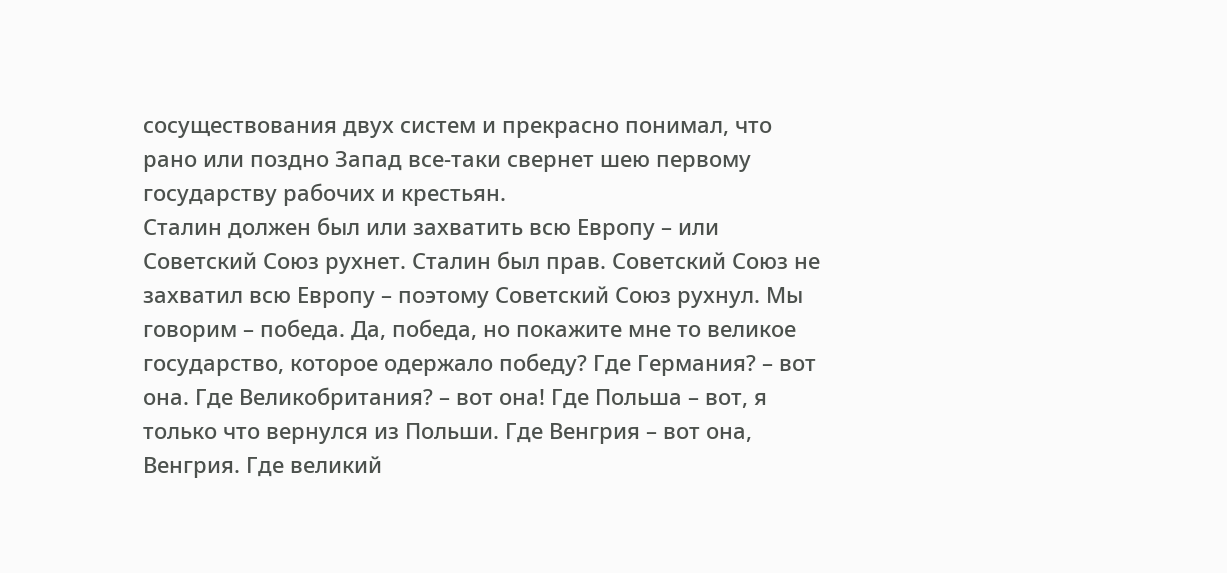сосуществования двух систем и прекрасно понимал, что рано или поздно Запад все-таки свернет шею первому государству рабочих и крестьян.
Сталин должен был или захватить всю Европу – или Советский Союз рухнет. Сталин был прав. Советский Союз не захватил всю Европу – поэтому Советский Союз рухнул. Мы говорим – победа. Да, победа, но покажите мне то великое государство, которое одержало победу? Где Германия? – вот она. Где Великобритания? – вот она! Где Польша – вот, я только что вернулся из Польши. Где Венгрия – вот она, Венгрия. Где великий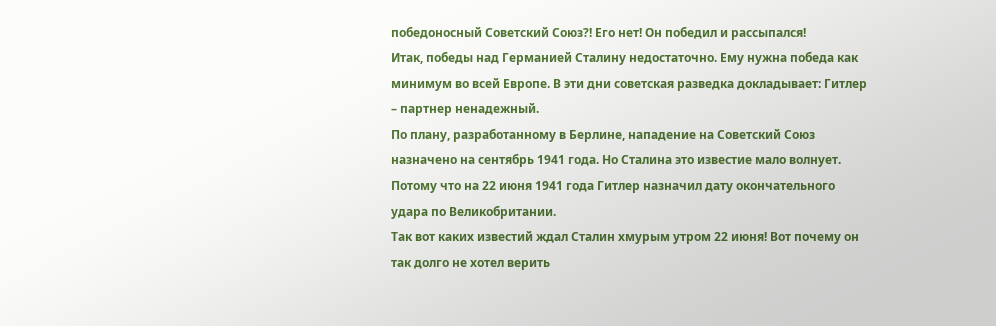победоносный Советский Союз?! Его нет! Он победил и рассыпался!
Итак, победы над Германией Сталину недостаточно. Ему нужна победа как минимум во всей Европе. В эти дни советская разведка докладывает: Гитлер – партнер ненадежный.
По плану, разработанному в Берлине, нападение на Советский Союз назначено на сентябрь 1941 года. Но Сталина это известие мало волнует. Потому что на 22 июня 1941 года Гитлер назначил дату окончательного удара по Великобритании.
Так вот каких известий ждал Сталин хмурым утром 22 июня! Вот почему он так долго не хотел верить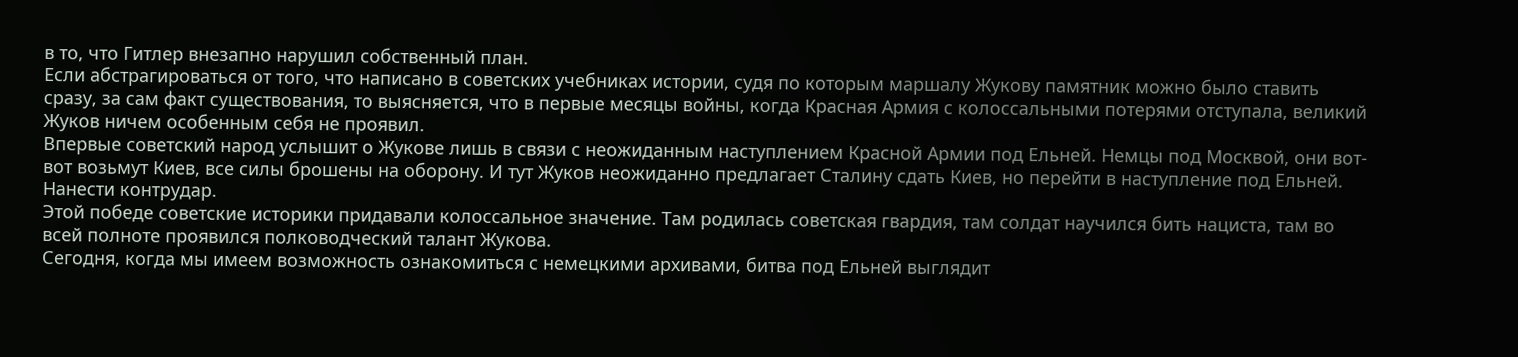в то, что Гитлер внезапно нарушил собственный план.
Если абстрагироваться от того, что написано в советских учебниках истории, судя по которым маршалу Жукову памятник можно было ставить сразу, за сам факт существования, то выясняется, что в первые месяцы войны, когда Красная Армия с колоссальными потерями отступала, великий Жуков ничем особенным себя не проявил.
Впервые советский народ услышит о Жукове лишь в связи с неожиданным наступлением Красной Армии под Ельней. Немцы под Москвой, они вот-вот возьмут Киев, все силы брошены на оборону. И тут Жуков неожиданно предлагает Сталину сдать Киев, но перейти в наступление под Ельней. Нанести контрудар.
Этой победе советские историки придавали колоссальное значение. Там родилась советская гвардия, там солдат научился бить нациста, там во всей полноте проявился полководческий талант Жукова.
Сегодня, когда мы имеем возможность ознакомиться с немецкими архивами, битва под Ельней выглядит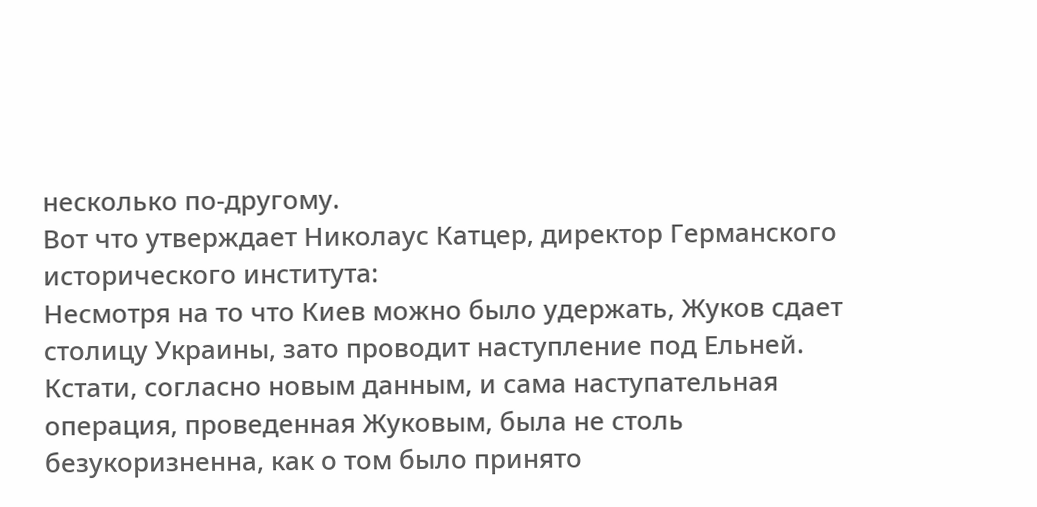несколько по-другому.
Вот что утверждает Николаус Катцер, директор Германского исторического института:
Несмотря на то что Киев можно было удержать, Жуков сдает столицу Украины, зато проводит наступление под Ельней. Кстати, согласно новым данным, и сама наступательная операция, проведенная Жуковым, была не столь безукоризненна, как о том было принято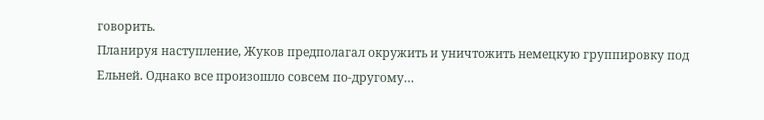говорить.
Планируя наступление, Жуков предполагал окружить и уничтожить немецкую группировку под Ельней. Однако все произошло совсем по-другому…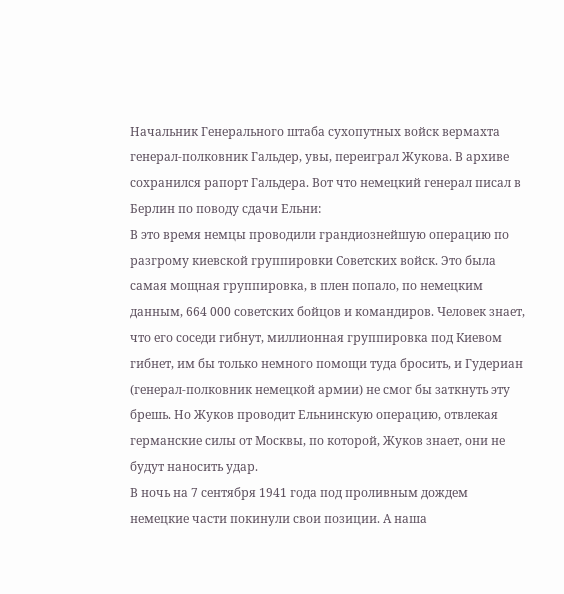Начальник Генерального штаба сухопутных войск вермахта генерал-полковник Гальдер, увы, переиграл Жукова. В архиве сохранился рапорт Гальдера. Вот что немецкий генерал писал в Берлин по поводу сдачи Ельни:
В это время немцы проводили грандиознейшую операцию по разгрому киевской группировки Советских войск. Это была самая мощная группировка, в плен попало, по немецким данным, 664 000 советских бойцов и командиров. Человек знает, что его соседи гибнут, миллионная группировка под Киевом гибнет, им бы только немного помощи туда бросить, и Гудериан (генерал-полковник немецкой армии) не смог бы заткнуть эту брешь. Но Жуков проводит Ельнинскую операцию, отвлекая германские силы от Москвы, по которой, Жуков знает, они не будут наносить удар.
В ночь на 7 сентября 1941 года под проливным дождем немецкие части покинули свои позиции. А наша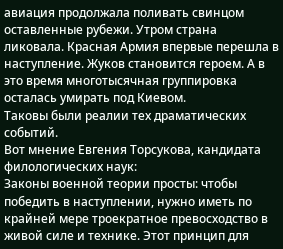авиация продолжала поливать свинцом оставленные рубежи. Утром страна ликовала. Красная Армия впервые перешла в наступление. Жуков становится героем. А в это время многотысячная группировка осталась умирать под Киевом.
Таковы были реалии тех драматических событий.
Вот мнение Евгения Торсукова, кандидата филологических наук:
Законы военной теории просты: чтобы победить в наступлении, нужно иметь по крайней мере троекратное превосходство в живой силе и технике. Этот принцип для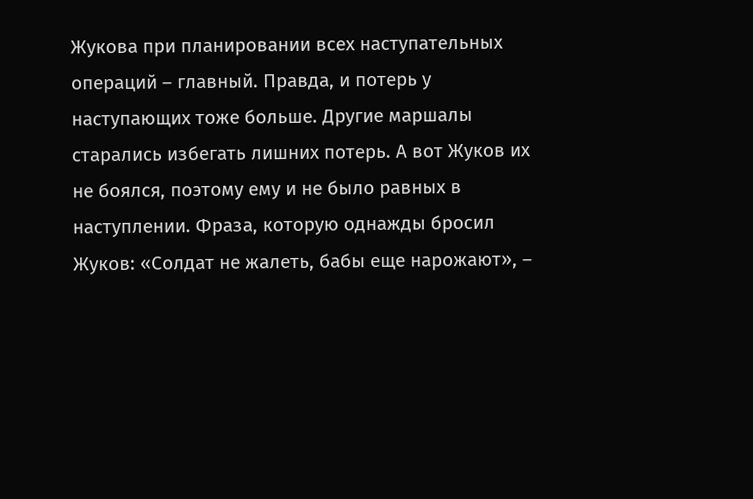Жукова при планировании всех наступательных операций – главный. Правда, и потерь у наступающих тоже больше. Другие маршалы старались избегать лишних потерь. А вот Жуков их не боялся, поэтому ему и не было равных в наступлении. Фраза, которую однажды бросил Жуков: «Солдат не жалеть, бабы еще нарожают», –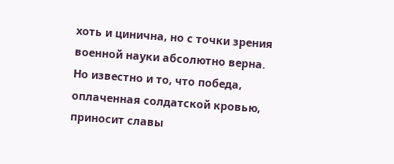хоть и цинична, но с точки зрения военной науки абсолютно верна.
Но известно и то, что победа, оплаченная солдатской кровью, приносит славы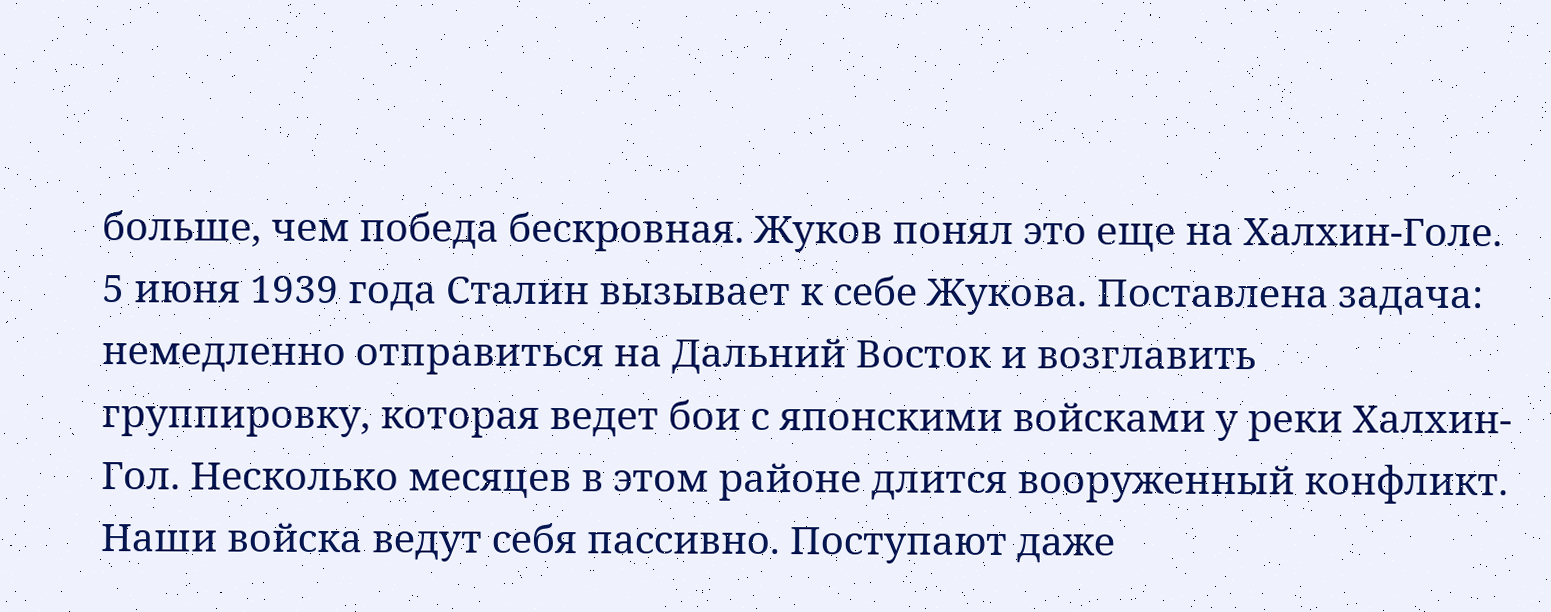больше, чем победа бескровная. Жуков понял это еще на Халхин-Голе.
5 июня 1939 года Сталин вызывает к себе Жукова. Поставлена задача: немедленно отправиться на Дальний Восток и возглавить группировку, которая ведет бои с японскими войсками у реки Халхин-Гол. Несколько месяцев в этом районе длится вооруженный конфликт. Наши войска ведут себя пассивно. Поступают даже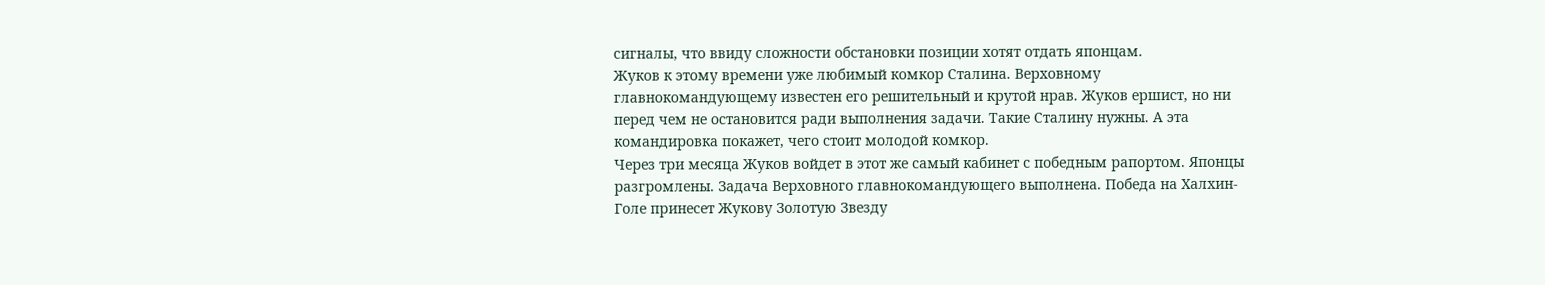сигналы, что ввиду сложности обстановки позиции хотят отдать японцам.
Жуков к этому времени уже любимый комкор Сталина. Верховному главнокомандующему известен его решительный и крутой нрав. Жуков ершист, но ни перед чем не остановится ради выполнения задачи. Такие Сталину нужны. А эта командировка покажет, чего стоит молодой комкор.
Через три месяца Жуков войдет в этот же самый кабинет с победным рапортом. Японцы разгромлены. Задача Верховного главнокомандующего выполнена. Победа на Халхин-Голе принесет Жукову Золотую Звезду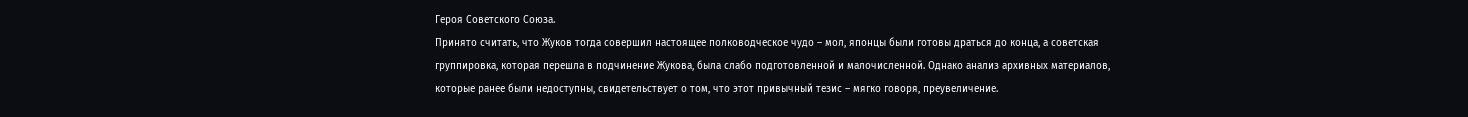Героя Советского Союза.
Принято считать, что Жуков тогда совершил настоящее полководческое чудо – мол, японцы были готовы драться до конца, а советская группировка, которая перешла в подчинение Жукова, была слабо подготовленной и малочисленной. Однако анализ архивных материалов, которые ранее были недоступны, свидетельствует о том, что этот привычный тезис – мягко говоря, преувеличение.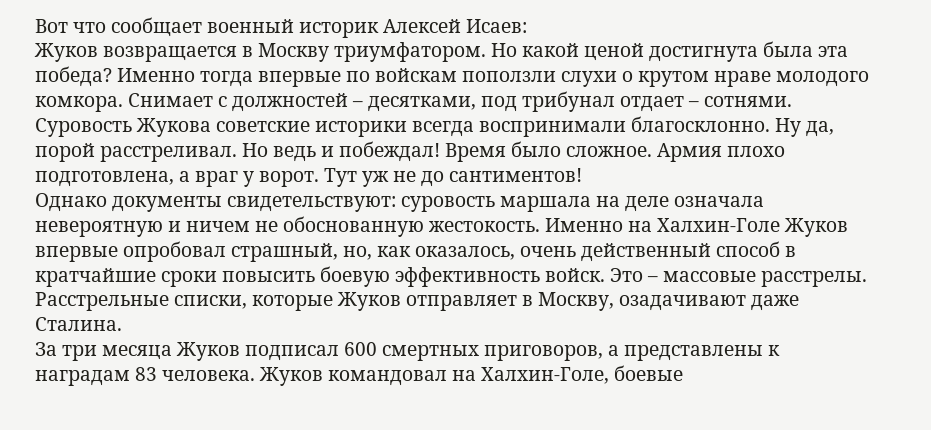Вот что сообщает военный историк Алексей Исаев:
Жуков возвращается в Москву триумфатором. Но какой ценой достигнута была эта победа? Именно тогда впервые по войскам поползли слухи о крутом нраве молодого комкора. Снимает с должностей – десятками, под трибунал отдает – сотнями.
Суровость Жукова советские историки всегда воспринимали благосклонно. Ну да, порой расстреливал. Но ведь и побеждал! Время было сложное. Армия плохо подготовлена, а враг у ворот. Тут уж не до сантиментов!
Однако документы свидетельствуют: суровость маршала на деле означала невероятную и ничем не обоснованную жестокость. Именно на Халхин-Голе Жуков впервые опробовал страшный, но, как оказалось, очень действенный способ в кратчайшие сроки повысить боевую эффективность войск. Это – массовые расстрелы. Расстрельные списки, которые Жуков отправляет в Москву, озадачивают даже Сталина.
За три месяца Жуков подписал 600 смертных приговоров, а представлены к наградам 83 человека. Жуков командовал на Халхин-Голе, боевые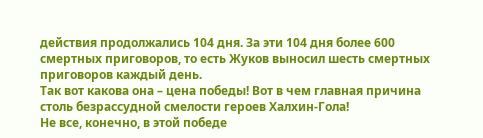действия продолжались 104 дня. За эти 104 дня более 600 смертных приговоров, то есть Жуков выносил шесть смертных приговоров каждый день.
Так вот какова она – цена победы! Вот в чем главная причина столь безрассудной смелости героев Халхин-Гола!
Не все, конечно, в этой победе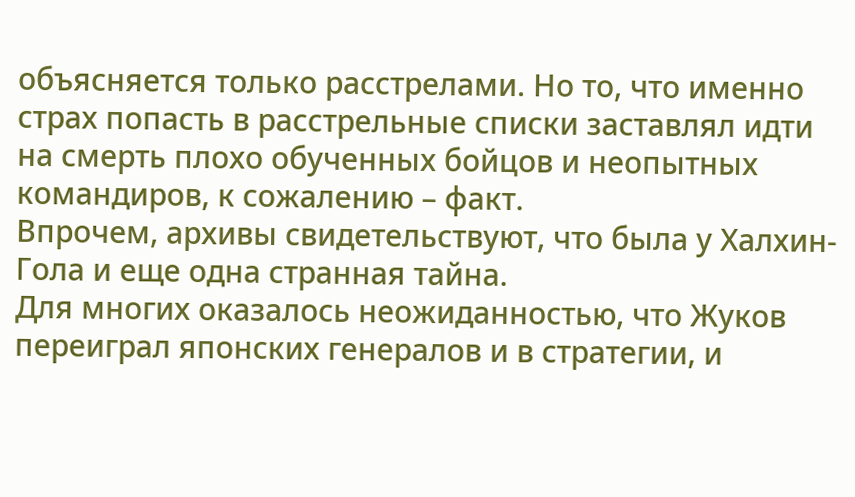объясняется только расстрелами. Но то, что именно страх попасть в расстрельные списки заставлял идти на смерть плохо обученных бойцов и неопытных командиров, к сожалению – факт.
Впрочем, архивы свидетельствуют, что была у Халхин-Гола и еще одна странная тайна.
Для многих оказалось неожиданностью, что Жуков переиграл японских генералов и в стратегии, и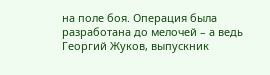на поле боя. Операция была разработана до мелочей – а ведь Георгий Жуков, выпускник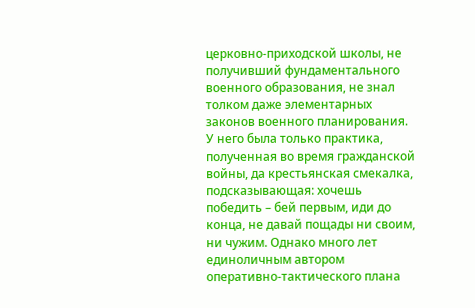церковно-приходской школы, не получивший фундаментального военного образования, не знал толком даже элементарных законов военного планирования. У него была только практика, полученная во время гражданской войны, да крестьянская смекалка, подсказывающая: хочешь победить – бей первым, иди до конца, не давай пощады ни своим, ни чужим. Однако много лет единоличным автором оперативно-тактического плана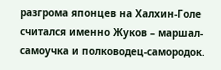разгрома японцев на Халхин-Голе считался именно Жуков – маршал-самоучка и полководец-самородок.